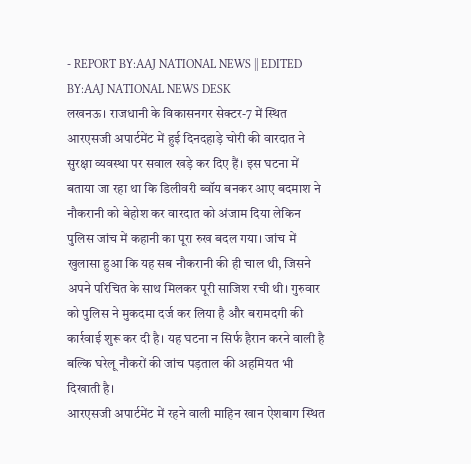- REPORT BY:AAJ NATIONAL NEWS || EDITED BY:AAJ NATIONAL NEWS DESK
लखनऊ। राजधानी के विकासनगर सेक्टर-7 में स्थित आरएसजी अपार्टमेंट में हुई दिनदहाड़े चोरी की वारदात ने सुरक्षा व्यवस्था पर सवाल खड़े कर दिए हैं। इस घटना में बताया जा रहा था कि डिलीवरी ब्वॉय बनकर आए बदमाश ने नौकरानी को बेहोश कर वारदात को अंजाम दिया लेकिन पुलिस जांच में कहानी का पूरा रुख बदल गया। जांच में खुलासा हुआ कि यह सब नौकरानी की ही चाल थी, जिसने अपने परिचित के साथ मिलकर पूरी साजिश रची थी। गुरुवार को पुलिस ने मुकदमा दर्ज कर लिया है और बरामदगी की कार्रवाई शुरू कर दी है। यह घटना न सिर्फ हैरान करने वाली है बल्कि घरेलू नौकरों की जांच पड़ताल की अहमियत भी दिखाती है।
आरएसजी अपार्टमेंट में रहने वाली माहिन खान ऐशबाग स्थित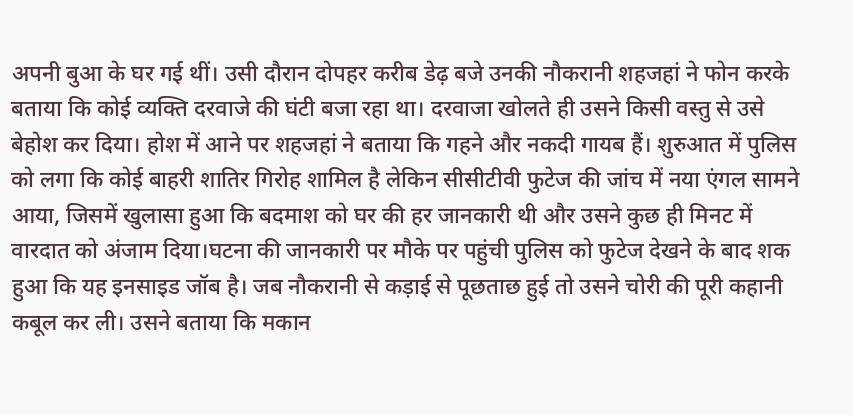अपनी बुआ के घर गई थीं। उसी दौरान दोपहर करीब डेढ़ बजे उनकी नौकरानी शहजहां ने फोन करके बताया कि कोई व्यक्ति दरवाजे की घंटी बजा रहा था। दरवाजा खोलते ही उसने किसी वस्तु से उसे बेहोश कर दिया। होश में आने पर शहजहां ने बताया कि गहने और नकदी गायब हैं। शुरुआत में पुलिस को लगा कि कोई बाहरी शातिर गिरोह शामिल है लेकिन सीसीटीवी फुटेज की जांच में नया एंगल सामने आया, जिसमें खुलासा हुआ कि बदमाश को घर की हर जानकारी थी और उसने कुछ ही मिनट में वारदात को अंजाम दिया।घटना की जानकारी पर मौके पर पहुंची पुलिस को फुटेज देखने के बाद शक हुआ कि यह इनसाइड जॉब है। जब नौकरानी से कड़ाई से पूछताछ हुई तो उसने चोरी की पूरी कहानी कबूल कर ली। उसने बताया कि मकान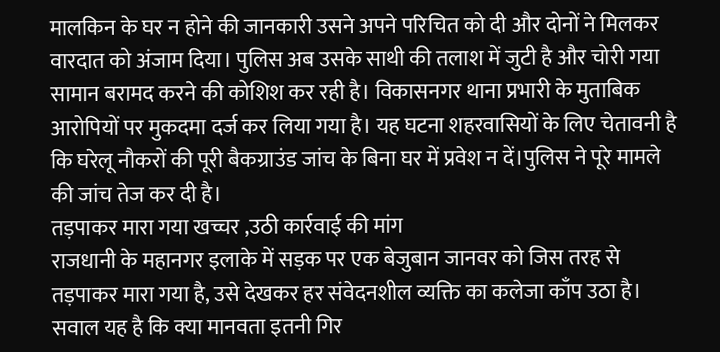मालकिन के घर न होने की जानकारी उसने अपने परिचित को दी और दोनों ने मिलकर वारदात को अंजाम दिया। पुलिस अब उसके साथी की तलाश में जुटी है और चोरी गया सामान बरामद करने की कोशिश कर रही है। विकासनगर थाना प्रभारी के मुताबिक आरोपियों पर मुकदमा दर्ज कर लिया गया है। यह घटना शहरवासियों के लिए चेतावनी है कि घरेलू नौकरों की पूरी बैकग्राउंड जांच के बिना घर में प्रवेश न दें।पुलिस ने पूरे मामले की जांच तेज कर दी है।
तड़पाकर मारा गया खच्चर ,उठी कार्रवाई की मांग
राजधानी के महानगर इलाके में सड़क पर एक बेजुबान जानवर को जिस तरह से तड़पाकर मारा गया है, उसे देखकर हर संवेदनशील व्यक्ति का कलेजा काँप उठा है। सवाल यह है कि क्या मानवता इतनी गिर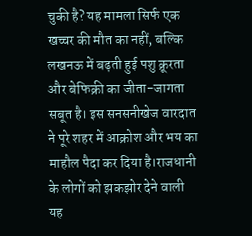चुकी है? यह मामला सिर्फ एक खच्चर की मौत का नहीं, बल्कि लखनऊ में बढ़ती हुई पशु क्रूरता और बेफिक्री का जीता-जागता सबूत है। इस सनसनीखेज वारदात ने पूरे शहर में आक्रोश और भय का माहौल पैदा कर दिया है।राजधानी के लोगों को झकझोर देने वाली यह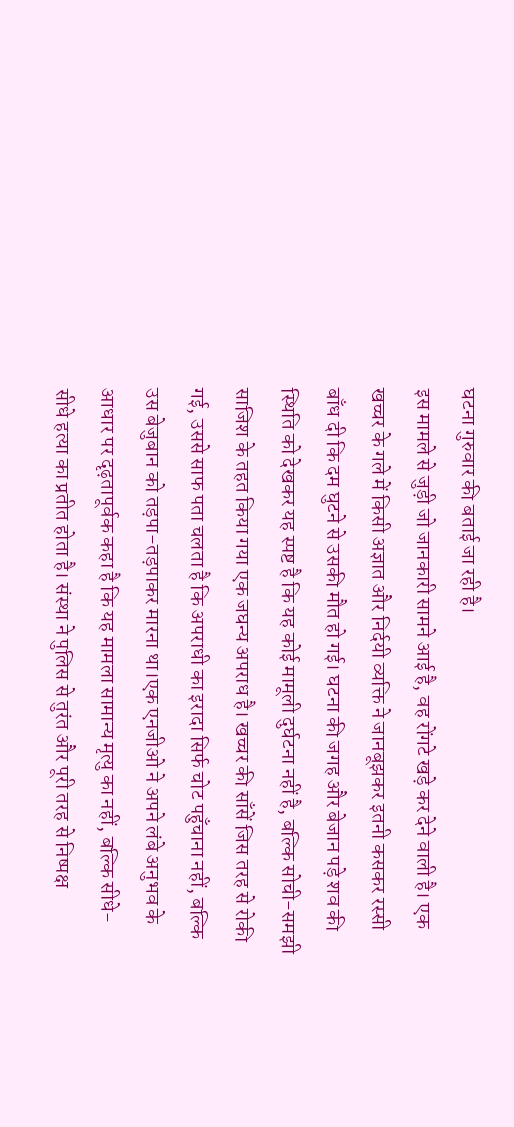घटना गुरुवार की बताई जा रही है।
इस मामले से जुड़ी जो जानकारी सामने आई है, वह रोंगटे खड़े कर देने वाली है। एक खच्चर के गले में किसी अज्ञात और निर्दयी व्यक्ति ने जानबूझकर इतनी कसकर रस्सी बाँध दी कि दम घुटने से उसकी मौत हो गई। घटना की जगह और बेजान पड़े शव की स्थिति को देखकर यह स्पष्ट है कि यह कोई मामूली दुर्घटना नहीं है, बल्कि सोची-समझी साजिश के तहत किया गया एक जघन्य अपराध है। खच्चर की साँसें जिस तरह से रोकी गई, उससे साफ पता चलता है कि अपराधी का इरादा सिर्फ चोट पहुँचाना नहीं, बल्कि उस बेजुबान को तड़पा-तड़पाकर मारना था।एक एनजीओ ने अपने लंबे अनुभव के आधार पर दृढ़तापूर्वक कहा है कि यह मामला सामान्य मृत्यु का नहीं, बल्कि सीधे- सीधे हत्या का प्रतीत होता है। संस्था ने पुलिस से तुरंत और पूरी तरह से निष्पक्ष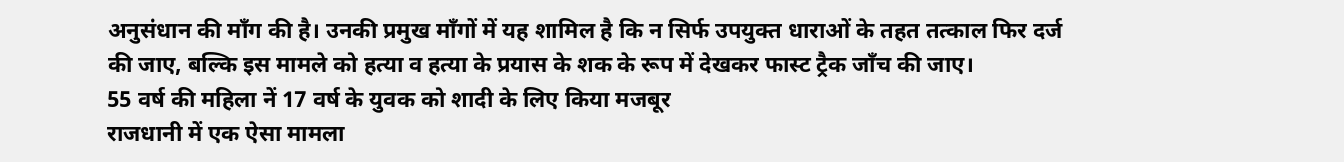अनुसंधान की माँग की है। उनकी प्रमुख माँगों में यह शामिल है कि न सिर्फ उपयुक्त धाराओं के तहत तत्काल फिर दर्ज की जाए, बल्कि इस मामले को हत्या व हत्या के प्रयास के शक के रूप में देखकर फास्ट ट्रैक जाँच की जाए।
55 वर्ष की महिला नें 17 वर्ष के युवक को शादी के लिए किया मजबूर
राजधानी में एक ऐसा मामला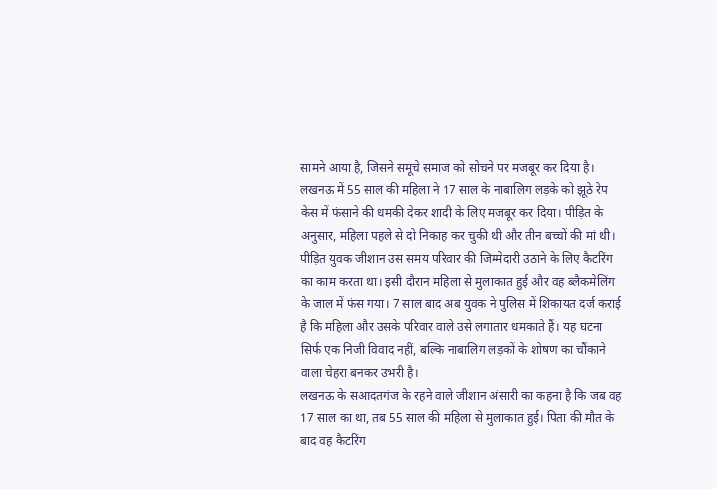सामने आया है, जिसने समूचे समाज को सोचने पर मजबूर कर दिया है। लखनऊ में 55 साल की महिला ने 17 साल के नाबालिग लड़के को झूठे रेप केस में फंसाने की धमकी देकर शादी के लिए मजबूर कर दिया। पीड़ित के अनुसार, महिला पहले से दो निकाह कर चुकी थी और तीन बच्चों की मां थी। पीड़ित युवक जीशान उस समय परिवार की जिम्मेदारी उठाने के लिए कैटरिंग का काम करता था। इसी दौरान महिला से मुलाकात हुई और वह ब्लैकमेलिंग के जाल में फंस गया। 7 साल बाद अब युवक ने पुलिस में शिकायत दर्ज कराई है कि महिला और उसके परिवार वाले उसे लगातार धमकाते हैं। यह घटना सिर्फ एक निजी विवाद नहीं, बल्कि नाबालिग लड़कों के शोषण का चौंकाने वाला चेहरा बनकर उभरी है।
लखनऊ के सआदतगंज के रहने वाले जीशान अंसारी का कहना है कि जब वह 17 साल का था, तब 55 साल की महिला से मुलाकात हुई। पिता की मौत के बाद वह कैटरिंग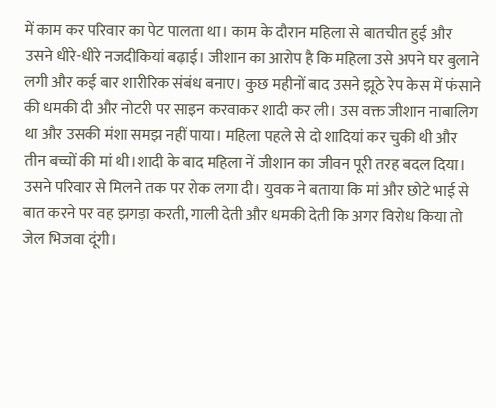में काम कर परिवार का पेट पालता था। काम के दौरान महिला से बातचीत हुई और उसने धीरे-धीरे नजदीकियां बढ़ाई। जीशान का आरोप है कि महिला उसे अपने घर बुलाने लगी और कई बार शारीरिक संबंध बनाए। कुछ महीनों बाद उसने झूठे रेप केस में फंसाने की धमकी दी और नोटरी पर साइन करवाकर शादी कर ली। उस वक्त जीशान नाबालिग था और उसकी मंशा समझ नहीं पाया। महिला पहले से दो शादियां कर चुकी थी और तीन बच्चों की मां थी।शादी के बाद महिला नें जीशान का जीवन पूरी तरह बदल दिया। उसने परिवार से मिलने तक पर रोक लगा दी। युवक ने बताया कि मां और छोटे भाई से बात करने पर वह झगड़ा करती, गाली देती और धमकी देती कि अगर विरोध किया तो जेल भिजवा दूंगी।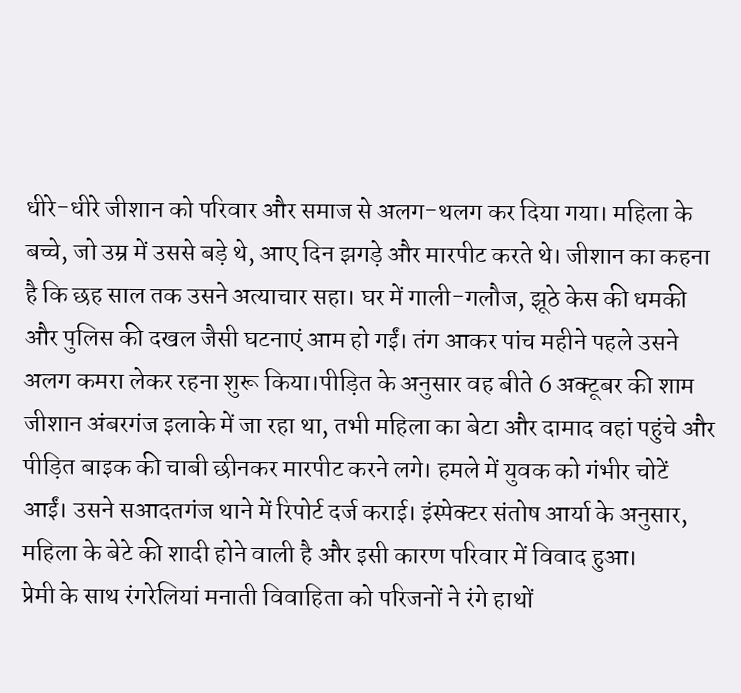धीरे-धीरे जीशान को परिवार और समाज से अलग-थलग कर दिया गया। महिला के बच्चे, जो उम्र में उससे बड़े थे, आए दिन झगड़े और मारपीट करते थे। जीशान का कहना है कि छह साल तक उसने अत्याचार सहा। घर में गाली-गलौज, झूठे केस की धमकी और पुलिस की दखल जैसी घटनाएं आम हो गईं। तंग आकर पांच महीने पहले उसने अलग कमरा लेकर रहना शुरू किया।पीड़ित के अनुसार वह बीते 6 अक्टूबर की शाम जीशान अंबरगंज इलाके में जा रहा था, तभी महिला का बेटा और दामाद वहां पहुंचे और पीड़ित बाइक की चाबी छीनकर मारपीट करने लगे। हमले में युवक को गंभीर चोटें आईं। उसने सआदतगंज थाने में रिपोर्ट दर्ज कराई। इंस्पेक्टर संतोष आर्या के अनुसार, महिला के बेटे की शादी होने वाली है और इसी कारण परिवार में विवाद हुआ।
प्रेमी के साथ रंगरेलियां मनाती विवाहिता को परिजनों ने रंगे हाथों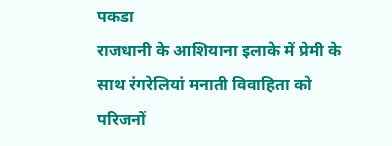पकडा
राजधानी के आशियाना इलाके में प्रेमी के साथ रंगरेलियां मनाती विवाहिता को परिजनों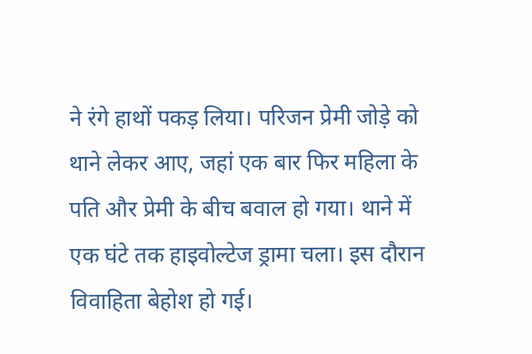ने रंगे हाथों पकड़ लिया। परिजन प्रेमी जोड़े को थाने लेकर आए, जहां एक बार फिर महिला के पति और प्रेमी के बीच बवाल हो गया। थाने में एक घंटे तक हाइवोल्टेज ड्रामा चला। इस दौरान विवाहिता बेहोश हो गई।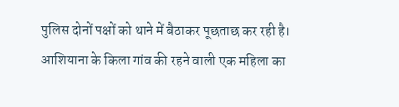पुलिस दोनों पक्षों को थाने में बैठाकर पूछताछ कर रही है।
आशियाना के किला गांव की रहने वाली एक महिला का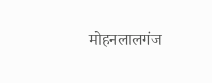मोहनलालगंज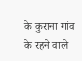के कुराना गांव के रहने वाले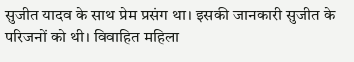सुजीत यादव के साथ प्रेम प्रसंग था। इसकी जानकारी सुजीत के परिजनों को थी। विवाहित महिला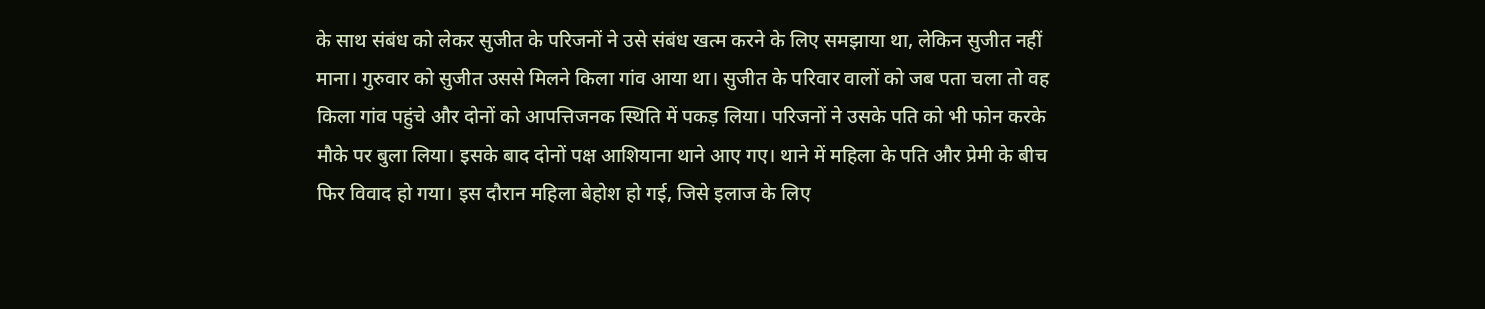के साथ संबंध को लेकर सुजीत के परिजनों ने उसे संबंध खत्म करने के लिए समझाया था, लेकिन सुजीत नहीं माना। गुरुवार को सुजीत उससे मिलने किला गांव आया था। सुजीत के परिवार वालों को जब पता चला तो वह किला गांव पहुंचे और दोनों को आपत्तिजनक स्थिति में पकड़ लिया। परिजनों ने उसके पति को भी फोन करके मौके पर बुला लिया। इसके बाद दोनों पक्ष आशियाना थाने आए गए। थाने में महिला के पति और प्रेमी के बीच फिर विवाद हो गया। इस दौरान महिला बेहोश हो गई, जिसे इलाज के लिए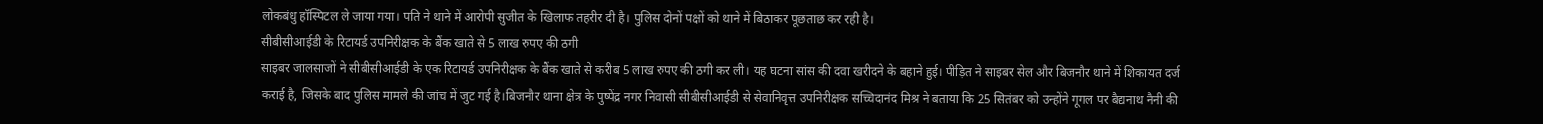लोकबंधु हॉस्पिटल ले जाया गया। पति ने थाने में आरोपी सुजीत के खिलाफ तहरीर दी है। पुलिस दोनों पक्षों को थाने में बिठाकर पूछताछ कर रही है।
सीबीसीआईडी के रिटायर्ड उपनिरीक्षक के बैंक खाते से 5 लाख रुपए की ठगी
साइबर जालसाजों ने सीबीसीआईडी के एक रिटायर्ड उपनिरीक्षक के बैंक खाते से करीब 5 लाख रुपए की ठगी कर ली। यह घटना सांस की दवा खरीदने के बहाने हुई। पीड़ित ने साइबर सेल और बिजनौर थाने में शिकायत दर्ज कराई है, जिसके बाद पुलिस मामले की जांच में जुट गई है।बिजनौर थाना क्षेत्र के पुष्पेंद्र नगर निवासी सीबीसीआईडी से सेवानिवृत्त उपनिरीक्षक सच्चिदानंद मिश्र ने बताया कि 25 सितंबर को उन्होंने गूगल पर बैद्यनाथ नैनी की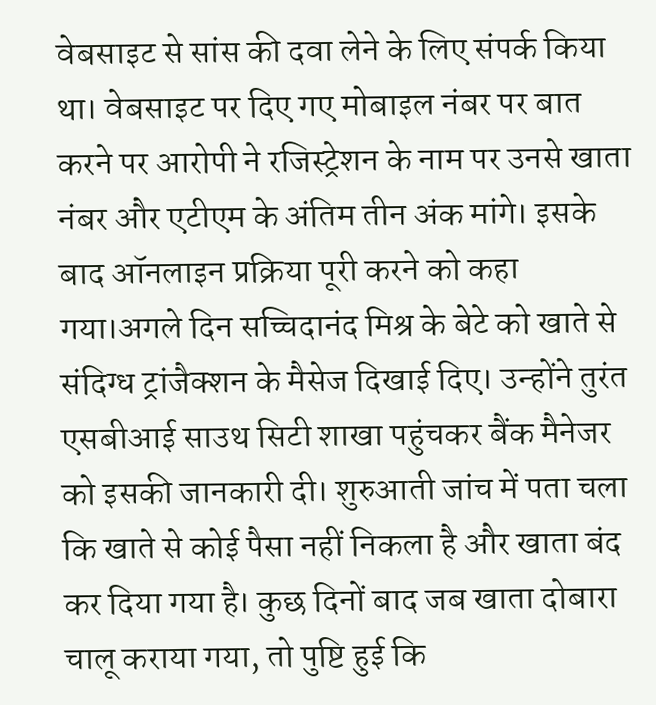वेबसाइट से सांस की दवा लेने के लिए संपर्क किया था। वेबसाइट पर दिए गए मोबाइल नंबर पर बात करने पर आरोपी ने रजिस्ट्रेशन के नाम पर उनसे खाता नंबर और एटीएम के अंतिम तीन अंक मांगे। इसके बाद ऑनलाइन प्रक्रिया पूरी करने को कहा गया।अगले दिन सच्चिदानंद मिश्र के बेटे को खाते से संदिग्ध ट्रांजैक्शन के मैसेज दिखाई दिए। उन्होंने तुरंत एसबीआई साउथ सिटी शाखा पहुंचकर बैंक मैनेजर को इसकी जानकारी दी। शुरुआती जांच में पता चला कि खाते से कोई पैसा नहीं निकला है और खाता बंद कर दिया गया है। कुछ दिनों बाद जब खाता दोबारा चालू कराया गया, तो पुष्टि हुई कि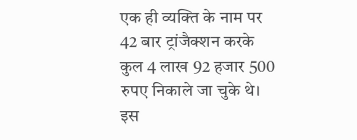एक ही व्यक्ति के नाम पर 42 बार ट्रांजैक्शन करके कुल 4 लाख 92 हजार 500 रुपए निकाले जा चुके थे। इस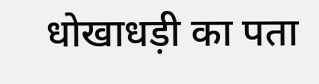धोखाधड़ी का पता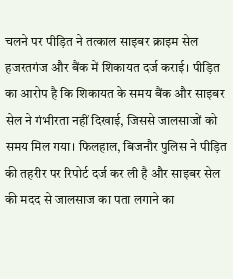चलने पर पीड़ित ने तत्काल साइबर क्राइम सेल हजरतगंज और बैंक में शिकायत दर्ज कराई। पीड़ित का आरोप है कि शिकायत के समय बैंक और साइबर सेल ने गंभीरता नहीं दिखाई, जिससे जालसाजों को समय मिल गया। फिलहाल, बिजनौर पुलिस ने पीड़ित की तहरीर पर रिपोर्ट दर्ज कर ली है और साइबर सेल की मदद से जालसाज का पता लगाने का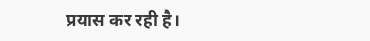प्रयास कर रही है।